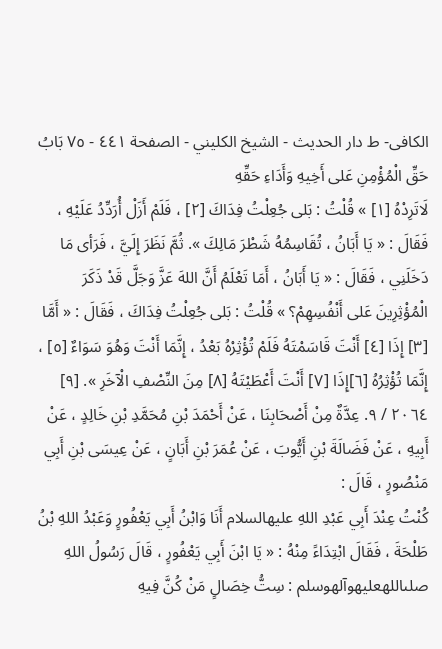الکافی- ط دار الحدیث - الشيخ الكليني - الصفحة ٤٤١ - ٧٥ بَابُ حَقِّ الْمُؤْمِنِ عَلى أَخِيهِ وَأَدَاءِ حَقِّهِ
لَاتَرِدْهُ [١] » قُلْتُ : بَلى جُعِلْتُ فِدَاكَ [٢] ، فَلَمْ أَزَلْ أُرَدِّدُ عَلَيْهِ ، فَقَالَ : « يَا أَبَانُ ، تُقَاسِمُهُ شَطْرَ مَالِكَ ». ثُمَّ نَظَرَ إِلَيَّ ، فَرَأى مَا دَخَلَنِي ، فَقَالَ : « يَا أَبَانُ ، أَمَا تَعْلَمُ أَنَّ اللهَ عَزَّ وَجَلَّ قَدْ ذَكَرَ الْمُؤْثِرِينَ عَلى أَنْفُسِهِمْ؟ » قُلْتُ : بَلى جُعِلْتُ فِدَاكَ ، فَقَالَ : « أَمَّا [٣] إِذَا [٤] أَنْتَ قَاسَمْتَهُ فَلَمْ تُؤْثِرْهُ بَعْدُ ، إِنَّمَا أَنْتَ وَهُوَ سَوَاءٌ [٥] ، إِنَّمَا تُؤْثِرُهُ [٦]إِذَا [٧] أَنْتَ أَعْطَيْتَهُ [٨] مِنَ النِّصْفِ الْآخَرِ ». [٩]
٢٠٦٤ / ٩. عِدَّةٌ مِنْ أَصْحَابِنَا ، عَنْ أَحْمَدَ بْنِ مُحَمَّدِ بْنِ خَالِدٍ ، عَنْ أَبِيهِ ، عَنْ فَضَالَةَ بْنِ أَيُّوبَ ، عَنْ عُمَرَ بْنِ أَبَانٍ ، عَنْ عِيسَى بْنِ أَبِي مَنْصُورٍ ، قَالَ :
كُنْتُ عِنْدَ أَبِي عَبْدِ اللهِ عليهالسلام أَنَا وَابْنُ أَبِي يَعْفُورٍ وَعَبْدُ اللهِ بْنُ طَلْحَةَ ، فَقَالَ ابْتِدَاءً مِنْهُ : « يَا ابْنَ أَبِي يَعْفُورٍ ، قَالَ رَسُولُ اللهِ صلىاللهعليهوآلهوسلم : سِتُّ خِصَالٍ مَنْ كُنَّ فِيهِ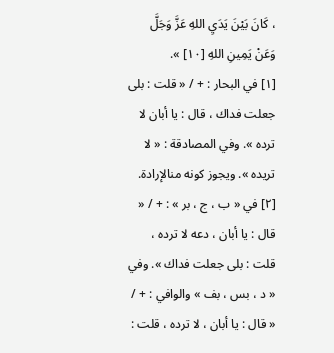، كَانَ بَيْنَ يَدَيِ اللهِ عَزَّ وَجَلَّ وَعَنْ يَمِينِ اللهِ [١٠] ».
[١] في البحار : + / « قلت : بلى جعلت فداك ، قال : يا أبان لا ترده ». وفي المصادقة : « لا تريده ». ويجوز كونه منالإرادة.
[٢] في « ب ، ج ، بر » : + / « قال : يا أبان ، دعه لا ترده ، قلت : بلى جعلت فداك ». وفي « د ، بس ، بف » والوافي : + / « قال : يا أبان ، لا ترده ، قلت :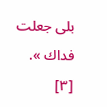بلى جعلت فداك ».
[٣]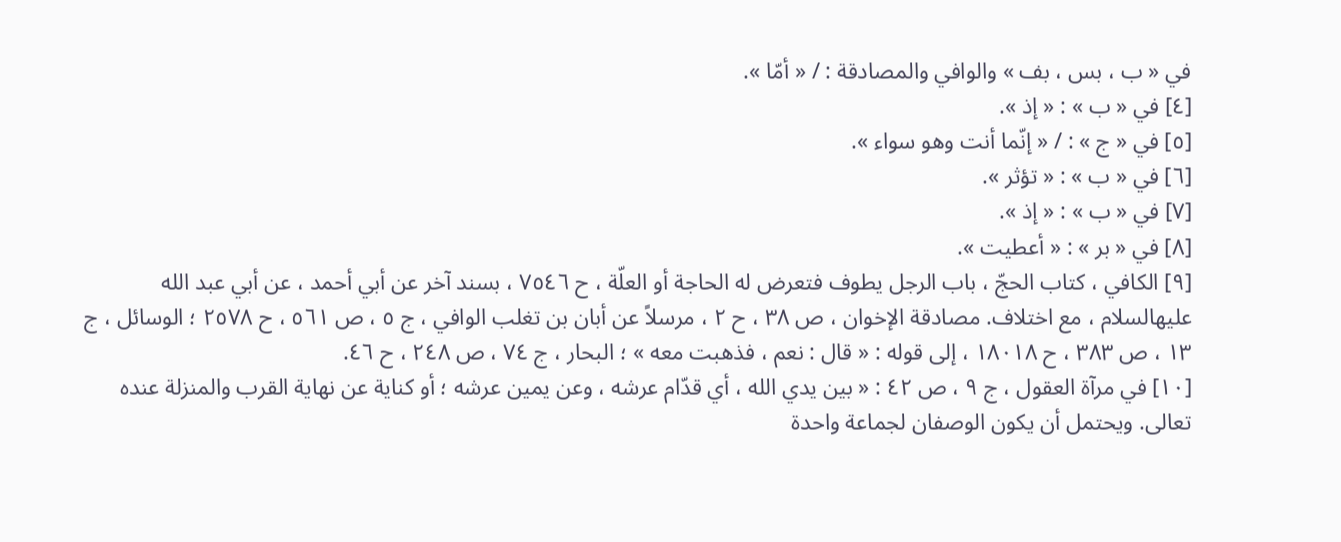في « ب ، بس ، بف » والوافي والمصادقة : / « أمّا ».
[٤] في « ب » : « إذ ».
[٥] في « ج » : / « إنّما أنت وهو سواء ».
[٦] في « ب » : « تؤثر ».
[٧] في « ب » : « إذ ».
[٨] في « بر » : « أعطيت ».
[٩] الكافي ، كتاب الحجّ ، باب الرجل يطوف فتعرض له الحاجة أو العلّة ، ح ٧٥٤٦ ، بسند آخر عن أبي أحمد ، عن أبي عبد الله عليهالسلام ، مع اختلاف. مصادقة الإخوان ، ص ٣٨ ، ح ٢ ، مرسلاً عن أبان بن تغلب الوافي ، ج ٥ ، ص ٥٦١ ، ح ٢٥٧٨ ؛ الوسائل ، ج ١٣ ، ص ٣٨٣ ، ح ١٨٠١٨ ، إلى قوله : « قال : نعم ، فذهبت معه » ؛ البحار ، ج ٧٤ ، ص ٢٤٨ ، ح ٤٦.
[١٠] في مرآة العقول ، ج ٩ ، ص ٤٢ : « بين يدي الله ، أي قدّام عرشه ، وعن يمين عرشه ؛ أو كناية عن نهاية القرب والمنزلة عنده تعالى. ويحتمل أن يكون الوصفان لجماعة واحدة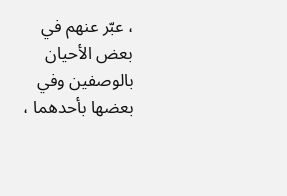، عبّر عنهم في بعض الأحيان بالوصفين وفي بعضها بأحدهما ،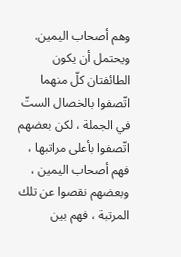وهم أصحاب اليمين. ويحتمل أن يكون الطائفتان كلّ منهما اتّصفوا بالخصال الستّ في الجملة ، لكن بعضهم اتّصفوا بأعلى مراتبها ، فهم أصحاب اليمين ، وبعضهم نقصوا عن تلك المرتبة ، فهم بين